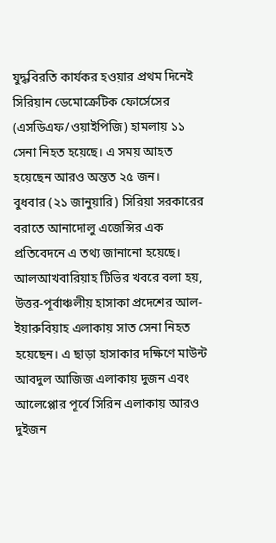যুদ্ধবিরতি কার্যকর হওয়ার প্রথম দিনেই সিরিয়ান ডেমোক্রেটিক ফোর্সেসের (এসডিএফ/ওয়াইপিজি) হামলায় ১১ সেনা নিহত হয়েছে। এ সময় আহত হয়েছেন আরও অন্তত ২৫ জন।
বুধবার (২১ জানুয়ারি) সিরিয়া সরকারের বরাতে আনাদোলু এজেন্সির এক প্রতিবেদনে এ তথ্য জানানো হয়েছে।
আলআখবারিয়াহ টিভির খবরে বলা হয়, উত্তর-পূর্বাঞ্চলীয় হাসাকা প্রদেশের আল-ইয়ারুবিয়াহ এলাকায় সাত সেনা নিহত হয়েছেন। এ ছাড়া হাসাকার দক্ষিণে মাউন্ট আবদুল আজিজ এলাকায় দুজন এবং আলেপ্পোর পূর্বে সিরিন এলাকায় আরও দুইজন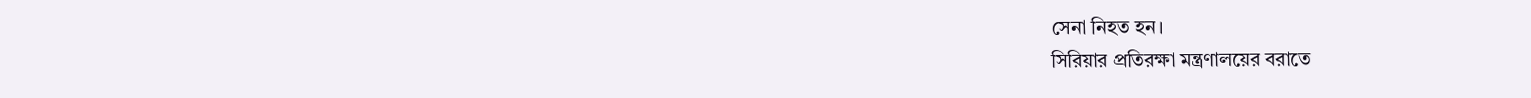সেনা নিহত হন।
সিরিয়ার প্রতিরক্ষা মন্ত্রণালয়ের বরাতে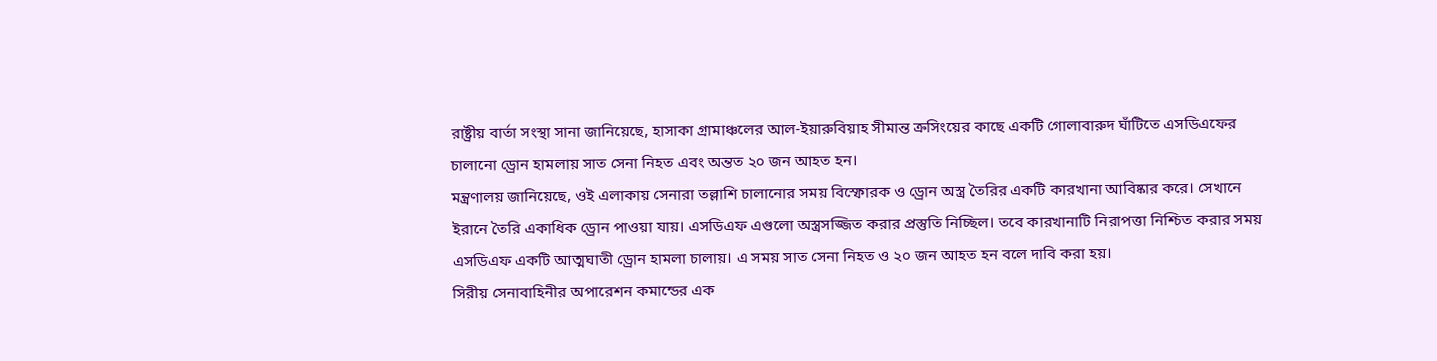রাষ্ট্রীয় বার্তা সংস্থা সানা জানিয়েছে, হাসাকা গ্রামাঞ্চলের আল-ইয়ারুবিয়াহ সীমান্ত ক্রসিংয়ের কাছে একটি গোলাবারুদ ঘাঁটিতে এসডিএফের চালানো ড্রোন হামলায় সাত সেনা নিহত এবং অন্তত ২০ জন আহত হন।
মন্ত্রণালয় জানিয়েছে, ওই এলাকায় সেনারা তল্লাশি চালানোর সময় বিস্ফোরক ও ড্রোন অস্ত্র তৈরির একটি কারখানা আবিষ্কার করে। সেখানে ইরানে তৈরি একাধিক ড্রোন পাওয়া যায়। এসডিএফ এগুলো অস্ত্রসজ্জিত করার প্রস্তুতি নিচ্ছিল। তবে কারখানাটি নিরাপত্তা নিশ্চিত করার সময় এসডিএফ একটি আত্মঘাতী ড্রোন হামলা চালায়। এ সময় সাত সেনা নিহত ও ২০ জন আহত হন বলে দাবি করা হয়।
সিরীয় সেনাবাহিনীর অপারেশন কমান্ডের এক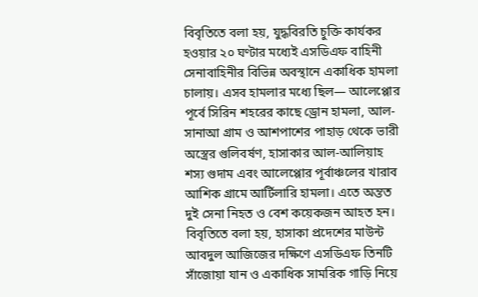বিবৃতিতে বলা হয়, যুদ্ধবিরতি চুক্তি কার্যকর হওয়ার ২০ ঘণ্টার মধ্যেই এসডিএফ বাহিনী সেনাবাহিনীর বিভিন্ন অবস্থানে একাধিক হামলা চালায়। এসব হামলার মধ্যে ছিল— আলেপ্পোর পূর্বে সিরিন শহরের কাছে ড্রোন হামলা, আল-সানাআ গ্রাম ও আশপাশের পাহাড় থেকে ভারী অস্ত্রের গুলিবর্ষণ, হাসাকার আল-আলিয়াহ শস্য গুদাম এবং আলেপ্পোর পূর্বাঞ্চলের খারাব আশিক গ্রামে আর্টিলারি হামলা। এতে অন্তত দুই সেনা নিহত ও বেশ কয়েকজন আহত হন।
বিবৃতিতে বলা হয়, হাসাকা প্রদেশের মাউন্ট আবদুল আজিজের দক্ষিণে এসডিএফ তিনটি সাঁজোয়া যান ও একাধিক সামরিক গাড়ি নিয়ে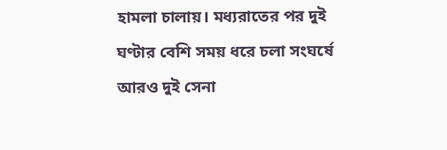হামলা চালায়। মধ্যরাতের পর দুই ঘণ্টার বেশি সময় ধরে চলা সংঘর্ষে আরও দুই সেনা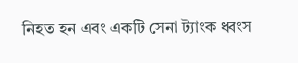নিহত হন এবং একটি সেনা ট্যাংক ধ্বংস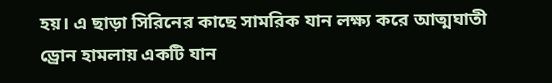হয়। এ ছাড়া সিরিনের কাছে সামরিক যান লক্ষ্য করে আত্মঘাতী ড্রোন হামলায় একটি যান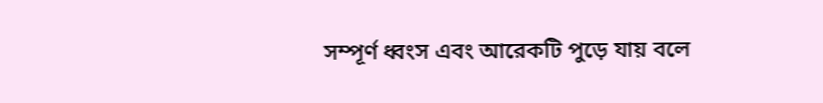সম্পূর্ণ ধ্বংস এবং আরেকটি পুড়ে যায় বলে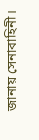জানায় সেনাবাহিনী।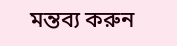মন্তব্য করুন